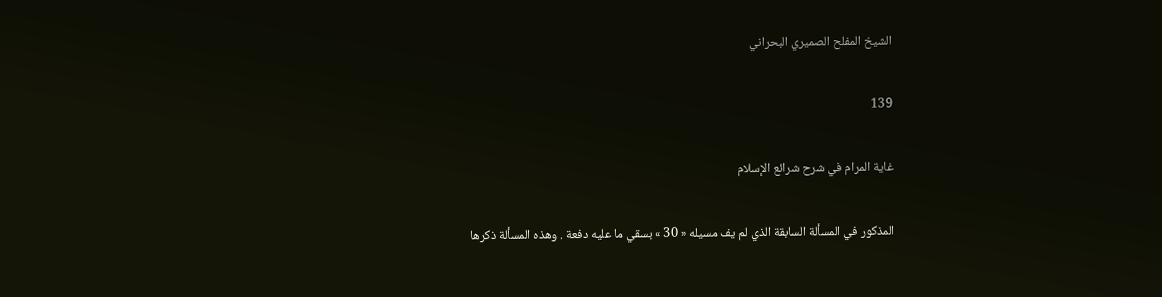الشيخ المفلح الصميري البحراني

139

غاية المرام في شرح شرائع الإسلام

المذكور في المسألة السابقة الذي لم يف مسيله « 30 » بسقي ما عليه دفعة . وهذه المسألة ذكرها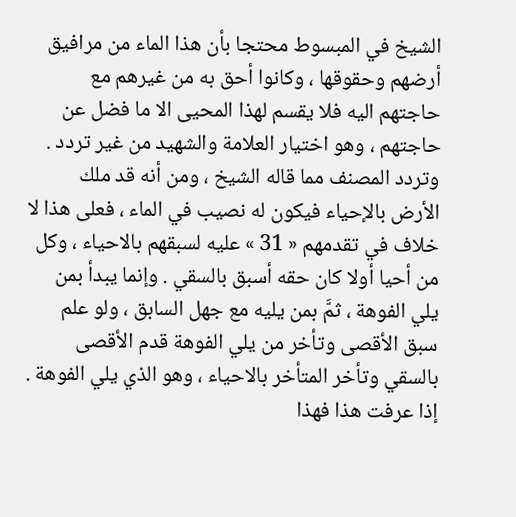الشيخ في المبسوط محتجا بأن هذا الماء من مرافيق أرضهم وحقوقها ، وكانوا أحق به من غيرهم مع حاجتهم اليه فلا يقسم لهذا المحيى الا ما فضل عن حاجتهم ، وهو اختيار العلامة والشهيد من غير تردد . وتردد المصنف مما قاله الشيخ ، ومن أنه قد ملك الأرض بالإحياء فيكون له نصيب في الماء ، فعلى هذا لا خلاف في تقدمهم « 31 » عليه لسبقهم بالاحياء ، وكل من أحيا أولا كان حقه أسبق بالسقي . وإنما يبدأ بمن يلي الفوهة ، ثمَّ بمن يليه مع جهل السابق ، ولو علم سبق الأقصى وتأخر من يلي الفوهة قدم الأقصى بالسقي وتأخر المتأخر بالاحياء ، وهو الذي يلي الفوهة . إذا عرفت هذا فهذا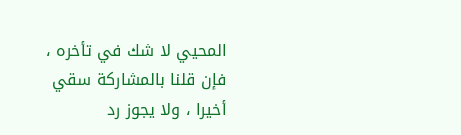المحيي لا شك في تأخره ، فإن قلنا بالمشاركة سقي أخيرا ، ولا يجوز رد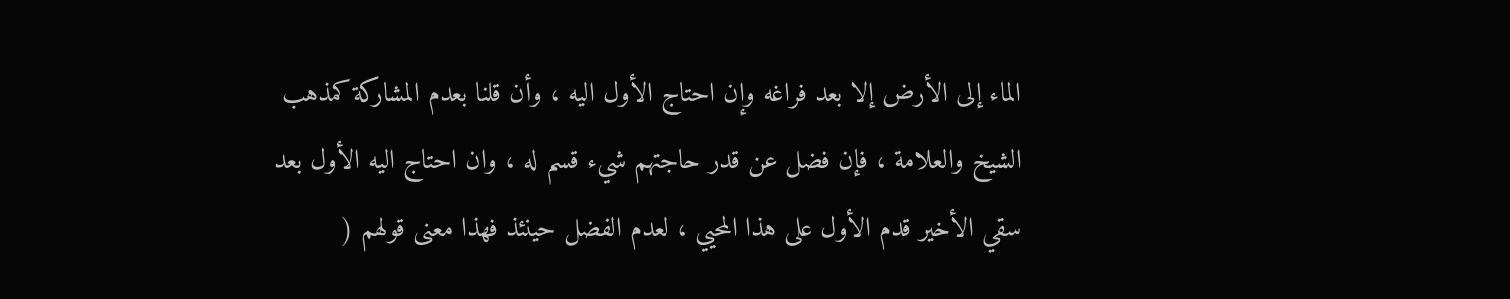الماء إلى الأرض إلا بعد فراغه وإن احتاج الأول اليه ، وأن قلنا بعدم المشاركة كمذهب الشيخ والعلامة ، فإن فضل عن قدر حاجتهم شيء قسم له ، وان احتاج اليه الأول بعد سقي الأخير قدم الأول على هذا المحيي ، لعدم الفضل حينئذ فهذا معنى قولهم (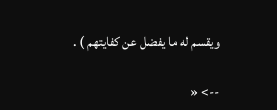ويقسم له ما يفضل عن كفايتهم ) .

--> «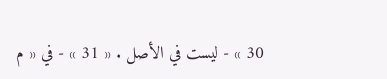30 » - ليست في الأصل . « 31 » - في « م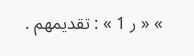» « ر 1 » : تقديمهم .